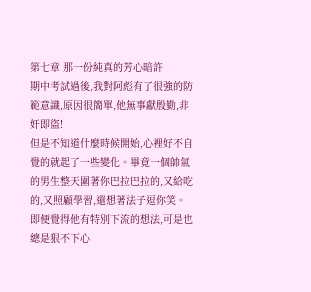第七章 那一份純真的芳心暗許
期中考試過後,我對阿彪有了很強的防範意識,原因很簡單,他無事獻殷勤,非奸即盜!
但是不知道什麼時候開始,心裡好不自覺的就起了一些變化。畢竟一個帥氣的男生整天圍著你巴拉巴拉的,又給吃的,又照顧學習,還想著法子逗你笑。
即便覺得他有特別下流的想法,可是也總是狠不下心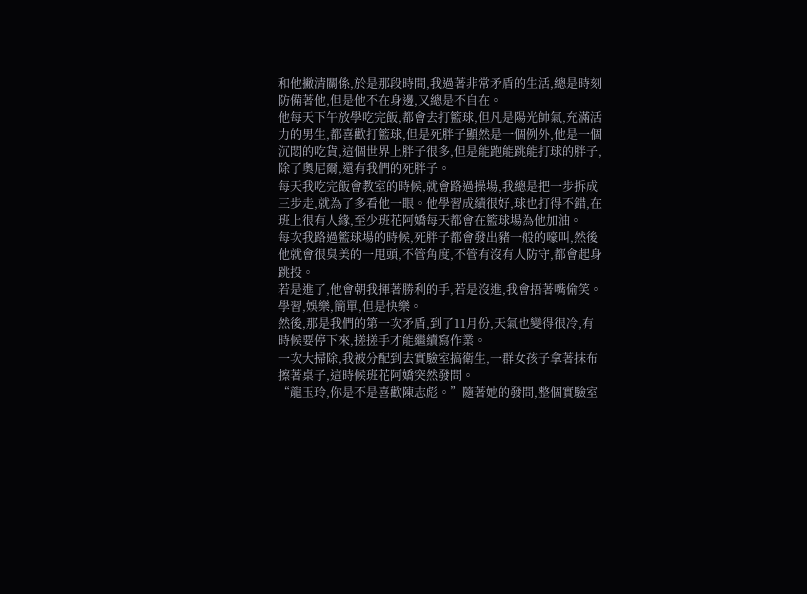和他撇清關係,於是那段時間,我過著非常矛盾的生活,總是時刻防備著他,但是他不在身邊,又總是不自在。
他每天下午放學吃完飯,都會去打籃球,但凡是陽光帥氣,充滿活力的男生,都喜歡打籃球,但是死胖子顯然是一個例外,他是一個沉悶的吃貨,這個世界上胖子很多,但是能跑能跳能打球的胖子,除了奧尼爾,還有我們的死胖子。
每天我吃完飯會教室的時候,就會路過操場,我總是把一步拆成三步走,就為了多看他一眼。他學習成績很好,球也打得不錯,在班上很有人緣,至少班花阿嬌每天都會在籃球場為他加油。
每次我路過籃球場的時候,死胖子都會發出豬一般的嚎叫,然後他就會很臭美的一甩頭,不管角度,不管有沒有人防守,都會起身跳投。
若是進了,他會朝我揮著勝利的手,若是沒進,我會捂著嘴偷笑。學習,娛樂,簡單,但是快樂。
然後,那是我們的第一次矛盾,到了11月份,天氣也變得很冷,有時候要停下來,搓搓手才能繼續寫作業。
一次大掃除,我被分配到去實驗室搞衛生,一群女孩子拿著抹布擦著桌子,這時候班花阿嬌突然發問。
“龍玉玲,你是不是喜歡陳志彪。”隨著她的發問,整個實驗室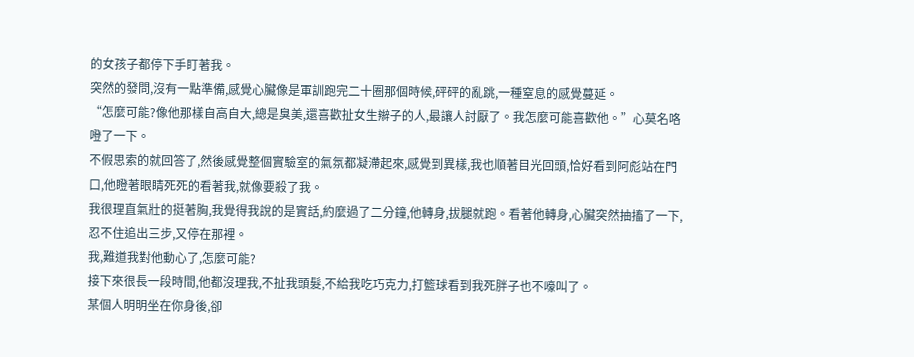的女孩子都停下手盯著我。
突然的發問,沒有一點準備,感覺心臟像是軍訓跑完二十圈那個時候,砰砰的亂跳,一種窒息的感覺蔓延。
“怎麼可能?像他那樣自高自大,總是臭美,還喜歡扯女生辮子的人,最讓人討厭了。我怎麼可能喜歡他。”心莫名咯噔了一下。
不假思索的就回答了,然後感覺整個實驗室的氣氛都凝滯起來,感覺到異樣,我也順著目光回頭,恰好看到阿彪站在門口,他瞪著眼睛死死的看著我,就像要殺了我。
我很理直氣壯的挺著胸,我覺得我說的是實話,約麼過了二分鐘,他轉身,拔腿就跑。看著他轉身,心臟突然抽搐了一下,忍不住追出三步,又停在那裡。
我,難道我對他動心了,怎麼可能?
接下來很長一段時間,他都沒理我,不扯我頭髮,不給我吃巧克力,打籃球看到我死胖子也不嚎叫了。
某個人明明坐在你身後,卻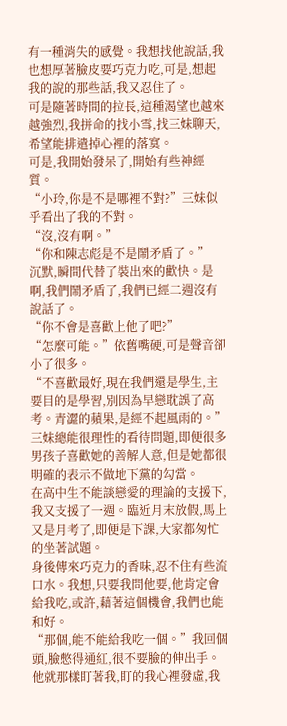有一種消失的感覺。我想找他說話,我也想厚著臉皮要巧克力吃,可是,想起我的說的那些話,我又忍住了。
可是隨著時間的拉長,這種渴望也越來越強烈,我拼命的找小雪,找三妹聊天,希望能排遣掉心裡的落寞。
可是,我開始發呆了,開始有些神經質。
“小玲,你是不是哪裡不對?”三妹似乎看出了我的不對。
“沒,沒有啊。”
“你和陳志彪是不是鬧矛盾了。”
沉默,瞬間代替了裝出來的歡快。是啊,我們鬧矛盾了,我們已經二週沒有說話了。
“你不會是喜歡上他了吧?”
“怎麼可能。”依舊嘴硬,可是聲音卻小了很多。
“不喜歡最好,現在我們還是學生,主要目的是學習,別因為早戀耽誤了高考。青澀的蘋果,是經不起風雨的。”三妹總能很理性的看待問題,即便很多男孩子喜歡她的善解人意,但是她都很明確的表示不做地下黨的勾當。
在高中生不能談戀愛的理論的支援下,我又支援了一週。臨近月末放假,馬上又是月考了,即便是下課,大家都匆忙的坐著試題。
身後傳來巧克力的香味,忍不住有些流口水。我想,只要我問他要,他肯定會給我吃,或許,藉著這個機會,我們也能和好。
“那個,能不能給我吃一個。”我回個頭,臉憋得通紅,很不要臉的伸出手。
他就那樣盯著我,盯的我心裡發虛,我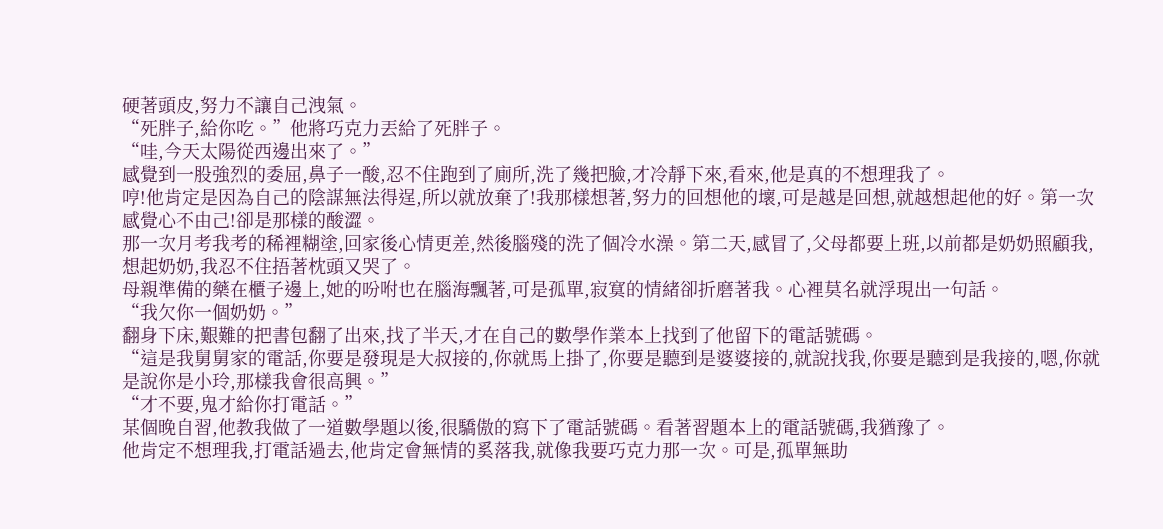硬著頭皮,努力不讓自己洩氣。
“死胖子,給你吃。”他將巧克力丟給了死胖子。
“哇,今天太陽從西邊出來了。”
感覺到一股強烈的委屈,鼻子一酸,忍不住跑到了廁所,洗了幾把臉,才冷靜下來,看來,他是真的不想理我了。
哼!他肯定是因為自己的陰謀無法得逞,所以就放棄了!我那樣想著,努力的回想他的壞,可是越是回想,就越想起他的好。第一次感覺心不由己!卻是那樣的酸澀。
那一次月考我考的稀裡糊塗,回家後心情更差,然後腦殘的洗了個冷水澡。第二天,感冒了,父母都要上班,以前都是奶奶照顧我,想起奶奶,我忍不住捂著枕頭又哭了。
母親準備的藥在櫃子邊上,她的吩咐也在腦海飄著,可是孤單,寂寞的情緒卻折磨著我。心裡莫名就浮現出一句話。
“我欠你一個奶奶。”
翻身下床,艱難的把書包翻了出來,找了半天,才在自己的數學作業本上找到了他留下的電話號碼。
“這是我舅舅家的電話,你要是發現是大叔接的,你就馬上掛了,你要是聽到是婆婆接的,就說找我,你要是聽到是我接的,嗯,你就是說你是小玲,那樣我會很高興。”
“才不要,鬼才給你打電話。”
某個晚自習,他教我做了一道數學題以後,很驕傲的寫下了電話號碼。看著習題本上的電話號碼,我猶豫了。
他肯定不想理我,打電話過去,他肯定會無情的奚落我,就像我要巧克力那一次。可是,孤單無助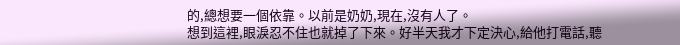的,總想要一個依靠。以前是奶奶,現在,沒有人了。
想到這裡,眼淚忍不住也就掉了下來。好半天我才下定決心,給他打電話,聽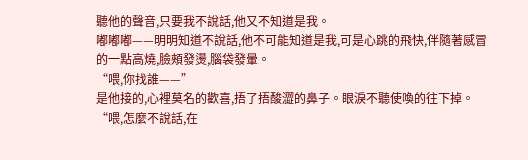聽他的聲音,只要我不說話,他又不知道是我。
嘟嘟嘟——明明知道不說話,他不可能知道是我,可是心跳的飛快,伴隨著感冒的一點高燒,臉頰發燙,腦袋發暈。
“喂,你找誰——”
是他接的,心裡莫名的歡喜,捂了捂酸澀的鼻子。眼淚不聽使喚的往下掉。
“喂,怎麼不說話,在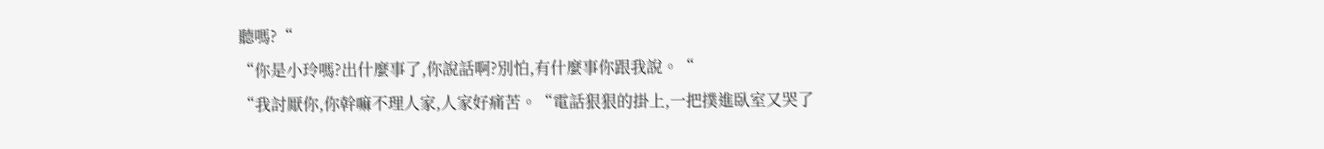聽嗎?“
“你是小玲嗎?出什麼事了,你說話啊?別怕,有什麼事你跟我說。“
“我討厭你,你幹嘛不理人家,人家好痛苦。“電話狠狠的掛上,一把撲進臥室又哭了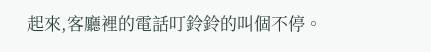起來,客廳裡的電話叮鈴鈴的叫個不停。